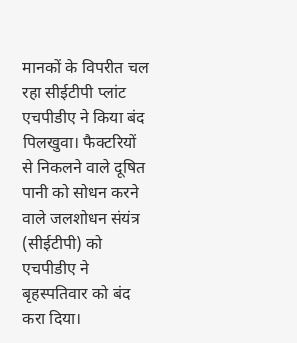मानकों के विपरीत चल रहा सीईटीपी प्लांट एचपीडीए ने किया बंद
पिलखुवा। फैक्टरियों से निकलने वाले दूषित पानी को सोधन करने वाले जलशोधन संयंत्र (सीईटीपी) को एचपीडीए ने बृहस्पतिवार को बंद करा दिया।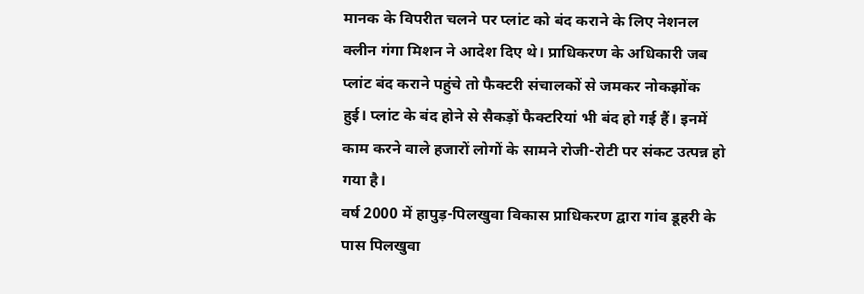मानक के विपरीत चलने पर प्लांट को बंद कराने के लिए नेशनल क्लीन गंगा मिशन ने आदेश दिए थे। प्राधिकरण के अधिकारी जब प्लांट बंद कराने पहुंचे तो फैक्टरी संचालकों से जमकर नोकझोंक हुई। प्लांट के बंद होने से सैकड़ों फैक्टरियां भी बंद हो गई हैं। इनमें काम करने वाले हजारों लोगों के सामने रोजी-रोटी पर संकट उत्पन्न हो गया है।
वर्ष 2000 में हापुड़-पिलखुवा विकास प्राधिकरण द्वारा गांव डूहरी के पास पिलखुवा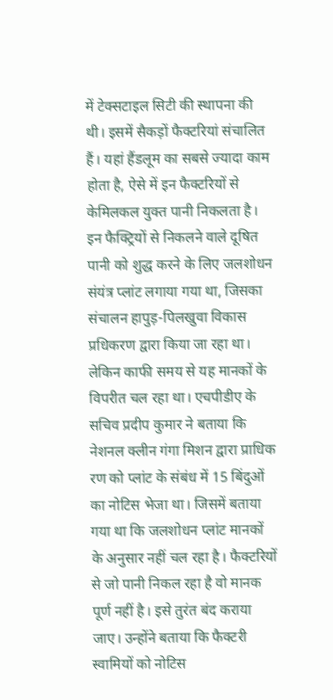में टेक्सटाइल सिटी की स्थापना की थी। इसमें सैकड़ों फैक्टरियां संचालित हैं। यहां हैंडलूम का सबसे ज्यादा काम होता है, ऐसे में इन फैक्टरियों से केमिलकल युक्त पानी निकलता है।
इन फैक्ट्रियों से निकलने वाले दूषित पानी को शुद्ध करने के लिए जलशोधन संयंत्र प्लांट लगाया गया था, जिसका संचालन हापुड़-पिलखुवा विकास प्रधिकरण द्वारा किया जा रहा था। लेकिन काफी समय से यह मानकों के विपरीत चल रहा था। एचपीडीए के सचिव प्रदीप कुमार ने बताया कि नेशनल क्लीन गंगा मिशन द्वारा प्राधिक रण को प्लांट के संबंध में 15 बिंदुओं का नोटिस भेजा था। जिसमें बताया गया था कि जलशोधन प्लांट मानकों के अनुसार नहीं चल रहा है। फैक्टरियों से जो पानी निकल रहा है वो मानक पूर्ण नहीं है। इसे तुरंत बंद कराया जाए। उन्होंने बताया कि फैक्टरी स्वामियों को नोटिस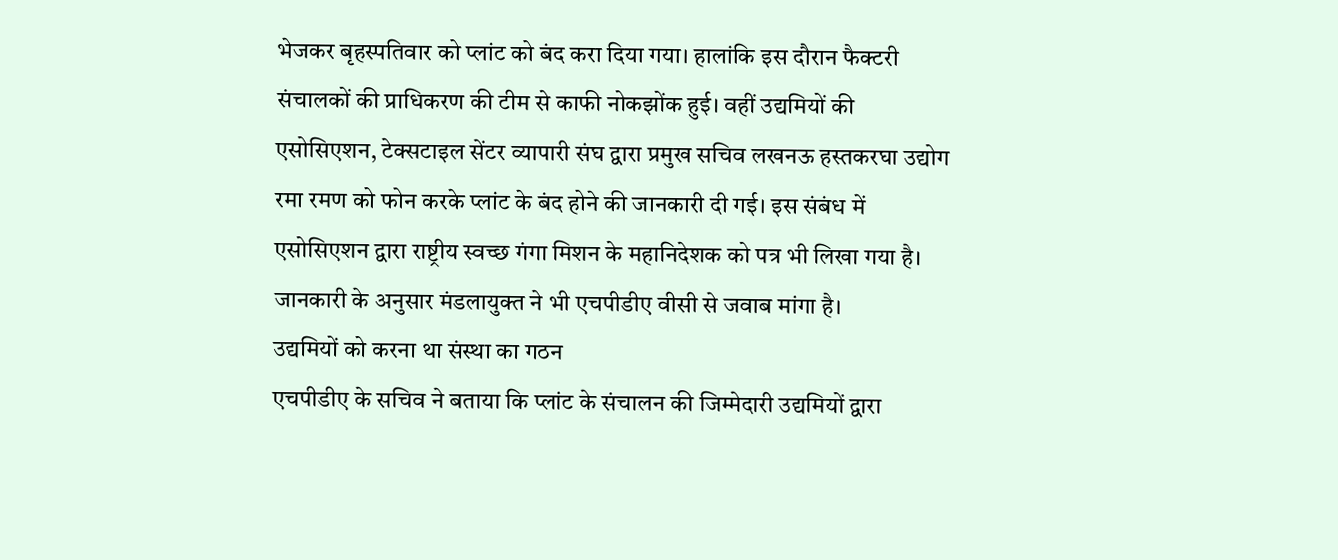भेजकर बृहस्पतिवार को प्लांट को बंद करा दिया गया। हालांकि इस दौरान फैक्टरी संचालकों की प्राधिकरण की टीम से काफी नोकझोंक हुई। वहीं उद्यमियों की एसोसिएशन, टेक्सटाइल सेंटर व्यापारी संघ द्वारा प्रमुख सचिव लखनऊ हस्तकरघा उद्योग रमा रमण को फोन करके प्लांट के बंद होने की जानकारी दी गई। इस संबंध में एसोसिएशन द्वारा राष्ट्रीय स्वच्छ गंगा मिशन के महानिदेशक को पत्र भी लिखा गया है। जानकारी के अनुसार मंडलायुक्त ने भी एचपीडीए वीसी से जवाब मांगा है।
उद्यमियों को करना था संस्था का गठन
एचपीडीए के सचिव ने बताया कि प्लांट के संचालन की जिम्मेदारी उद्यमियों द्वारा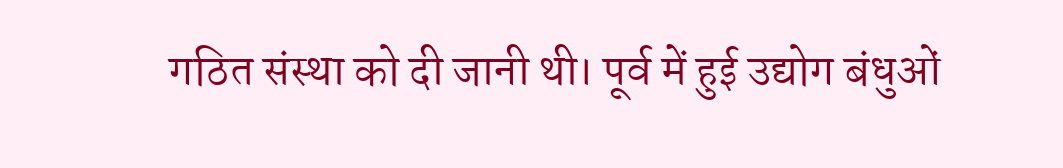गठित संस्था को दी जानी थी। पूर्व में हुई उद्योग बंधुओं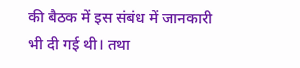की बैठक में इस संबंध में जानकारी भी दी गई थी। तथा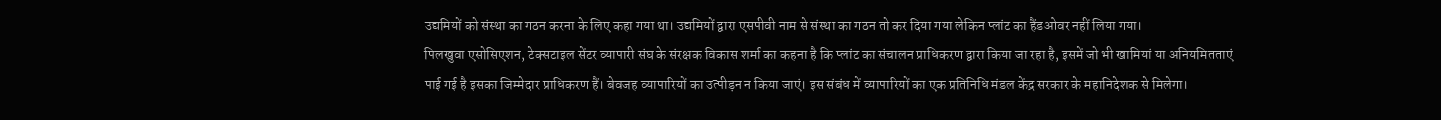उद्यमियों को संस्था का गठन करना के लिए कहा गया था। उद्यमियों द्वारा एसपीवी नाम से संस्था का गठन तो कर दिया गया लेकिन प्लांट का हैंडओवर नहीं लिया गया।
पिलखुवा एसोसिएशन, टेक्सटाइल सेंटर व्यापारी संघ के संरक्षक विकास शर्मा का कहना है कि प्लांट का संचालन प्राधिकरण द्वारा किया जा रहा है, इसमें जो भी खामियां या अनियमितताएं पाई गई है इसका जिम्मेदार प्राधिकरण हैं। बेवजह व्यापारियों का उत्पीड़न न किया जाएं। इस संबंध में व्यापारियों का एक प्रतिनिधि मंडल केंद्र सरकार के महानिदेशक से मिलेगा।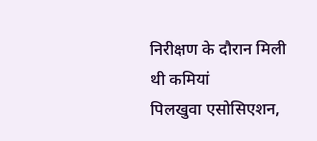निरीक्षण के दौरान मिली थी कमियां
पिलखुवा एसोसिएशन,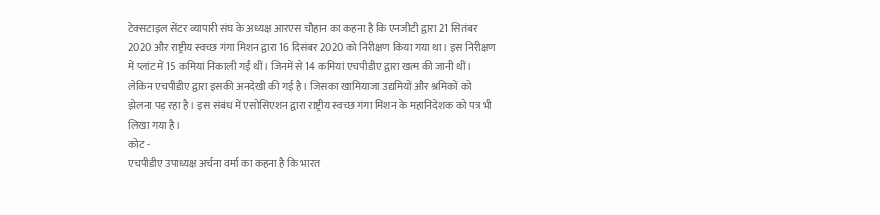टेक्सटाइल सेंटर व्यापारी संघ के अध्यक्ष आरएस चौहान का कहना है कि एनजीटी द्वारा 21 सितंबर 2020 और राष्ट्रीय स्वच्छ गंगा मिशन द्वारा 16 दिसंबर 2020 को निरीक्षण किया गया था। इस निरीक्षण में प्लांट में 15 कमियां निकाली गईं थीं। जिनमें से 14 कमियां एचपीडीए द्वारा खत्म की जानी थीं। लेकिन एचपीडीए द्वारा इसकी अनदेखी की गई है। जिसका खामियाजा उद्यमियों और श्रमिकों को झेलना पड़ रहा है। इस संबंध में एसोसिएशन द्वारा राष्ट्रीय स्वच्छ गंगा मिशन के महानिदेशक को पत्र भी लिखा गया है।
कोट -
एचपीडीए उपाध्यक्ष अर्चना वर्मा का कहना है कि भारत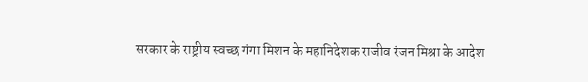सरकार के राष्ट्रीय स्वच्छ गंगा मिशन के महानिदेशक राजीव रंजन मिश्रा के आदेश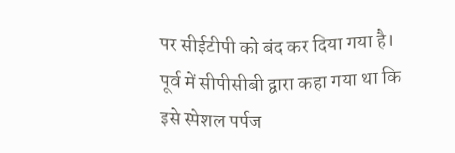पर सीईटीपी को बंद कर दिया गया है। पूर्व में सीपीसीबी द्वारा कहा गया था कि इसे स्पेशल पर्पज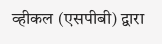व्हीकल (एसपीबी) द्वारा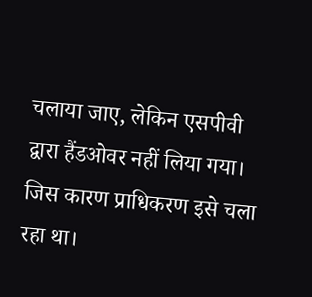चलाया जाए, लेकिन एसपीवी द्वारा हैंडओवर नहीं लिया गया। जिस कारण प्राधिकरण इसे चला रहा था।